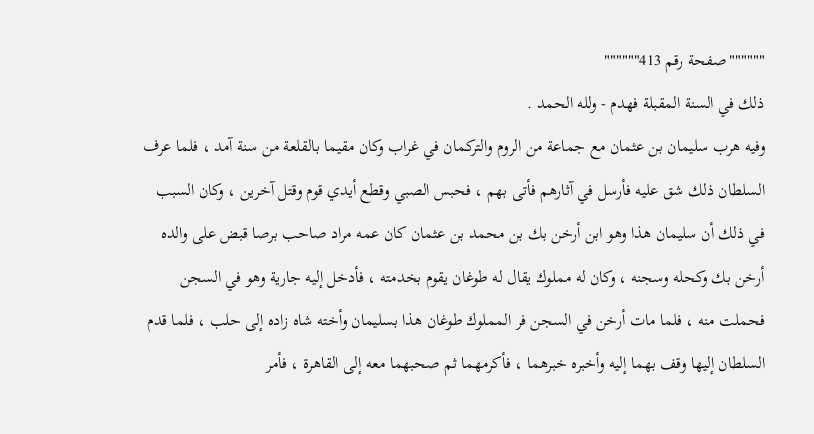""""""صفحة رقم 413""""""
ذلك في السنة المقبلة فهدم - ولله الحمد .
وفيه هرب سليمان بن عثمان مع جماعة من الروم والتركمان في غراب وكان مقيما بالقلعة من سنة آمد ، فلما عرف السلطان ذلك شق عليه فأرسل في آثارهم فأتى بهم ، فحبس الصبي وقطع أيدي قوم وقتل آخرين ، وكان السبب في ذلك أن سليمان هذا وهو ابن أرخن بك بن محمد بن عثمان كان عمه مراد صاحب برصا قبض على والده أرخن بك وكحله وسجنه ، وكان له مملوك يقال له طوغان يقوم بخدمته ، فأدخل إليه جارية وهو في السجن فحملت منه ، فلما مات أرخن في السجن فر المملوك طوغان هذا بسليمان وأخته شاه زاده إلى حلب ، فلما قدم السلطان إليها وقف بهما إليه وأخبره خبرهما ، فأكرمهما ثم صحبهما معه إلى القاهرة ، فأمر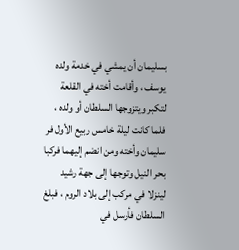بسليمان أن يمشي في خدمة ولده يوسف ، وأقامت أخته في القلعة لتكبر ويتزوجها السلطان أو ولده ، فلما كانت ليلة خامس ربيع الأول فر سليمان وأخته ومن انضم إليهما فركبا بحر النيل وتوجها إلى جهة رشيد لينزلا في مركب إلى بلاد الروم ، فبلغ السلطان فأرسل في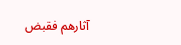آثارهم فقبض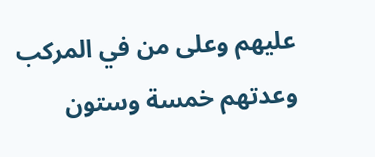عليهم وعلى من في المركب وعدتهم خمسة وستون